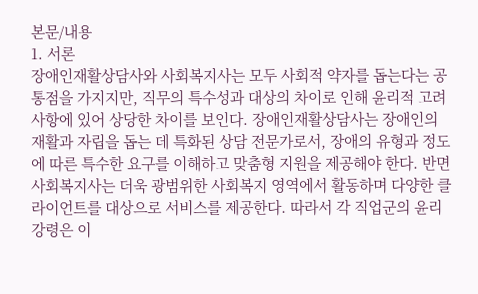본문/내용
1. 서론
장애인재활상담사와 사회복지사는 모두 사회적 약자를 돕는다는 공통점을 가지지만, 직무의 특수성과 대상의 차이로 인해 윤리적 고려 사항에 있어 상당한 차이를 보인다. 장애인재활상담사는 장애인의 재활과 자립을 돕는 데 특화된 상담 전문가로서, 장애의 유형과 정도에 따른 특수한 요구를 이해하고 맞춤형 지원을 제공해야 한다. 반면 사회복지사는 더욱 광범위한 사회복지 영역에서 활동하며 다양한 클라이언트를 대상으로 서비스를 제공한다. 따라서 각 직업군의 윤리강령은 이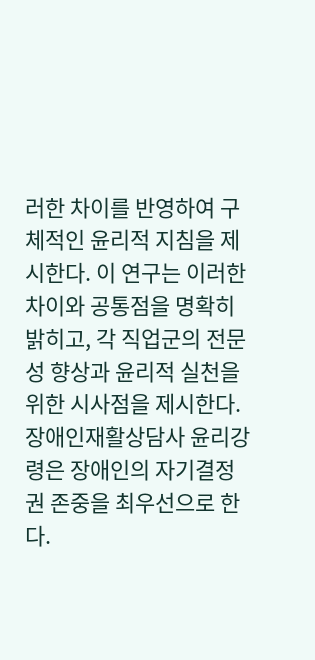러한 차이를 반영하여 구체적인 윤리적 지침을 제시한다. 이 연구는 이러한 차이와 공통점을 명확히 밝히고, 각 직업군의 전문성 향상과 윤리적 실천을 위한 시사점을 제시한다.
장애인재활상담사 윤리강령은 장애인의 자기결정권 존중을 최우선으로 한다.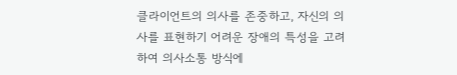클라이언트의 의사를 존중하고, 자신의 의사를 표현하기 어려운 장애의 특성을 고려하여 의사소통 방식에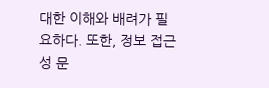대한 이해와 배려가 필요하다. 또한, 정보 접근성 문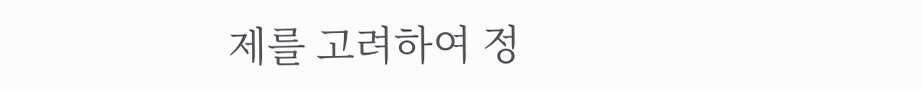제를 고려하여 정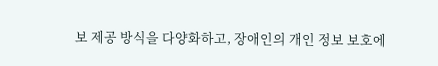보 제공 방식을 다양화하고, 장애인의 개인 정보 보호에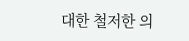대한 철저한 의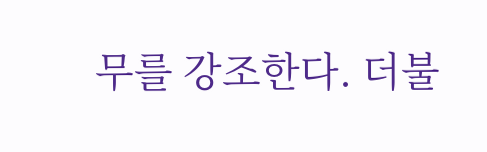무를 강조한다. 더불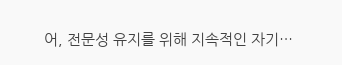어, 전문성 유지를 위해 지속적인 자기…